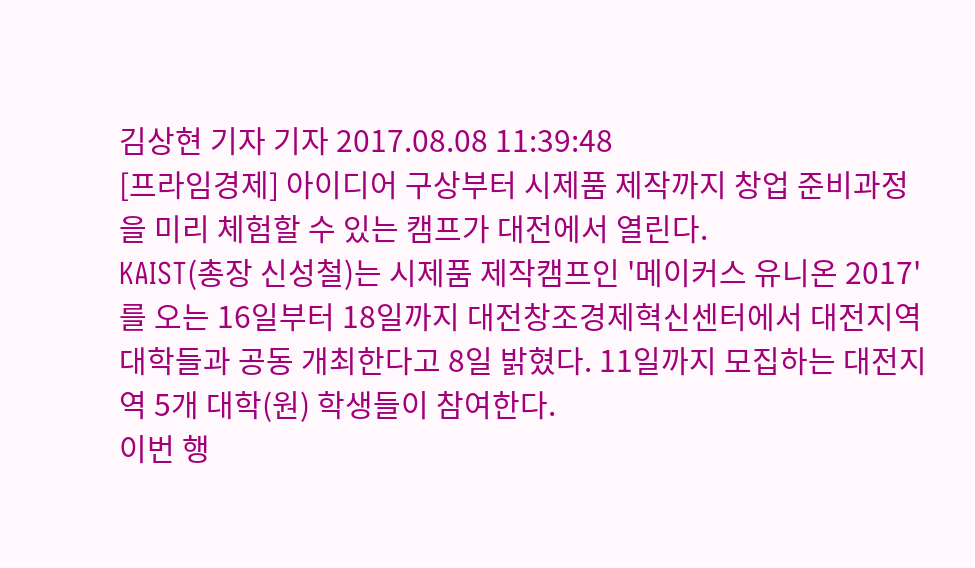김상현 기자 기자 2017.08.08 11:39:48
[프라임경제] 아이디어 구상부터 시제품 제작까지 창업 준비과정을 미리 체험할 수 있는 캠프가 대전에서 열린다.
KAIST(총장 신성철)는 시제품 제작캠프인 '메이커스 유니온 2017'를 오는 16일부터 18일까지 대전창조경제혁신센터에서 대전지역 대학들과 공동 개최한다고 8일 밝혔다. 11일까지 모집하는 대전지역 5개 대학(원) 학생들이 참여한다.
이번 행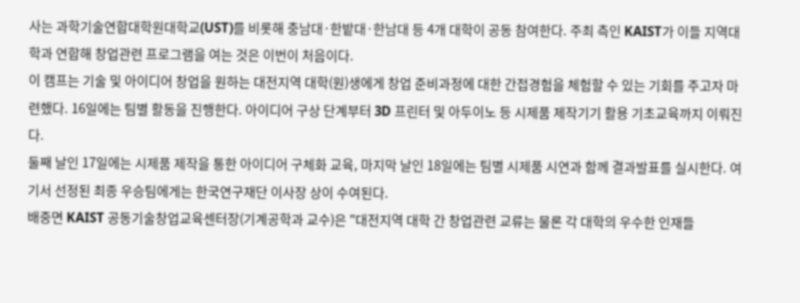사는 과학기술연합대학원대학교(UST)를 비롯해 충남대·한밭대·한남대 등 4개 대학이 공동 참여한다. 주최 측인 KAIST가 이들 지역대학과 연합해 창업관련 프로그램을 여는 것은 이번이 처음이다.
이 캠프는 기술 및 아이디어 창업을 원하는 대전지역 대학(원)생에게 창업 준비과정에 대한 간접경험을 체험할 수 있는 기회를 주고자 마련했다. 16일에는 팀별 활동을 진행한다. 아이디어 구상 단계부터 3D 프린터 및 아두이노 등 시제품 제작기기 활용 기초교육까지 이뤄진다.
둘째 날인 17일에는 시제품 제작을 통한 아이디어 구체화 교육, 마지막 날인 18일에는 팀별 시제품 시연과 함께 결과발표를 실시한다. 여기서 선정된 최종 우승팀에게는 한국연구재단 이사장 상이 수여된다.
배중면 KAIST 공동기술창업교육센터장(기계공학과 교수)은 "대전지역 대학 간 창업관련 교류는 물론 각 대학의 우수한 인재들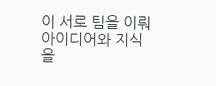이 서로 팀을 이뤄 아이디어와 지식을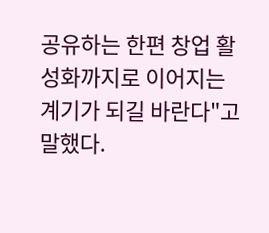공유하는 한편 창업 활성화까지로 이어지는 계기가 되길 바란다"고 말했다.